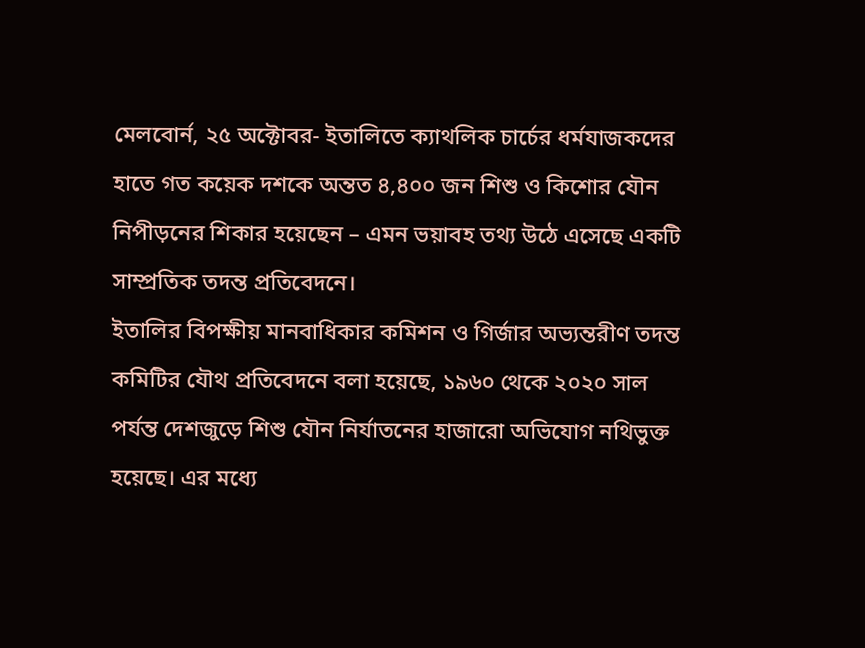মেলবোর্ন, ২৫ অক্টোবর- ইতালিতে ক্যাথলিক চার্চের ধর্মযাজকদের হাতে গত কয়েক দশকে অন্তত ৪,৪০০ জন শিশু ও কিশোর যৌন নিপীড়নের শিকার হয়েছেন – এমন ভয়াবহ তথ্য উঠে এসেছে একটি সাম্প্রতিক তদন্ত প্রতিবেদনে।
ইতালির বিপক্ষীয় মানবাধিকার কমিশন ও গির্জার অভ্যন্তরীণ তদন্ত কমিটির যৌথ প্রতিবেদনে বলা হয়েছে, ১৯৬০ থেকে ২০২০ সাল পর্যন্ত দেশজুড়ে শিশু যৌন নির্যাতনের হাজারো অভিযোগ নথিভুক্ত হয়েছে। এর মধ্যে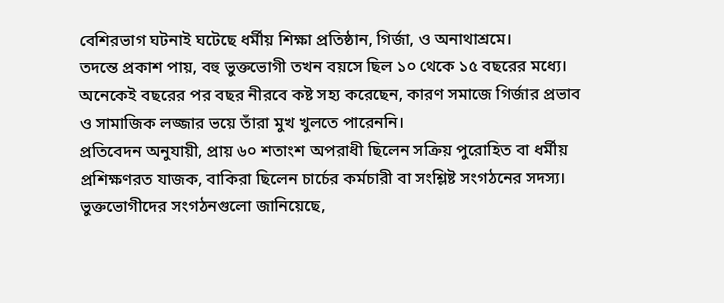বেশিরভাগ ঘটনাই ঘটেছে ধর্মীয় শিক্ষা প্রতিষ্ঠান, গির্জা, ও অনাথাশ্রমে।
তদন্তে প্রকাশ পায়, বহু ভুক্তভোগী তখন বয়সে ছিল ১০ থেকে ১৫ বছরের মধ্যে। অনেকেই বছরের পর বছর নীরবে কষ্ট সহ্য করেছেন, কারণ সমাজে গির্জার প্রভাব ও সামাজিক লজ্জার ভয়ে তাঁরা মুখ খুলতে পারেননি।
প্রতিবেদন অনুযায়ী, প্রায় ৬০ শতাংশ অপরাধী ছিলেন সক্রিয় পুরোহিত বা ধর্মীয় প্রশিক্ষণরত যাজক, বাকিরা ছিলেন চার্চের কর্মচারী বা সংশ্লিষ্ট সংগঠনের সদস্য।
ভুক্তভোগীদের সংগঠনগুলো জানিয়েছে,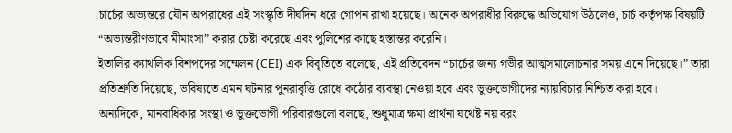চার্চের অভ্যন্তরে যৌন অপরাধের এই সংস্কৃতি দীর্ঘদিন ধরে গোপন রাখা হয়েছে। অনেক অপরাধীর বিরুদ্ধে অভিযোগ উঠলেও, চার্চ কর্তৃপক্ষ বিষয়টি “অভ্যন্তরীণভাবে মীমাংসা” করার চেষ্টা করেছে এবং পুলিশের কাছে হস্তান্তর করেনি।
ইতালির ক্যাথলিক বিশপদের সম্মেলন (CEI) এক বিবৃতিতে বলেছে, এই প্রতিবেদন “চার্চের জন্য গভীর আত্মসমালোচনার সময় এনে দিয়েছে।” তারা প্রতিশ্রুতি দিয়েছে, ভবিষ্যতে এমন ঘটনার পুনরাবৃত্তি রোধে কঠোর ব্যবস্থা নেওয়া হবে এবং ভুক্তভোগীদের ন্যায়বিচার নিশ্চিত করা হবে।
অন্যদিকে, মানবাধিকার সংস্থা ও ভুক্তভোগী পরিবারগুলো বলছে, শুধুমাত্র ক্ষমা প্রার্থনা যথেষ্ট নয় বরং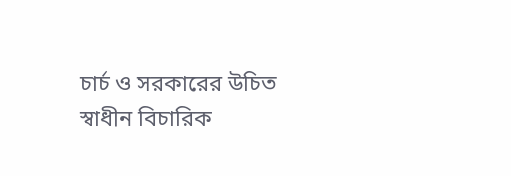চার্চ ও সরকারের উচিত স্বাধীন বিচারিক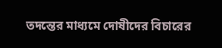তদন্তের মাধ্যমে দোষীদের বিচারের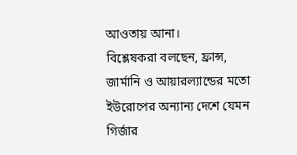আওতায় আনা।
বিশ্লেষকরা বলছেন, ফ্রান্স, জার্মানি ও আয়ারল্যান্ডের মতো ইউরোপের অন্যান্য দেশে যেমন গির্জার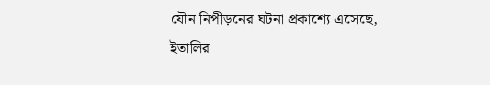যৌন নিপীড়নের ঘটনা প্রকাশ্যে এসেছে, ইতালির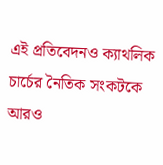এই প্রতিবেদনও ক্যাথলিক চার্চের নৈতিক সংকটকে আরও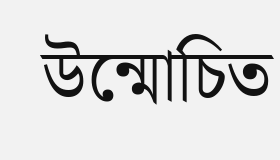উন্মোচিত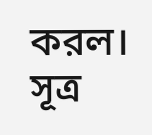করল।
সূত্র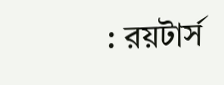: রয়টার্স